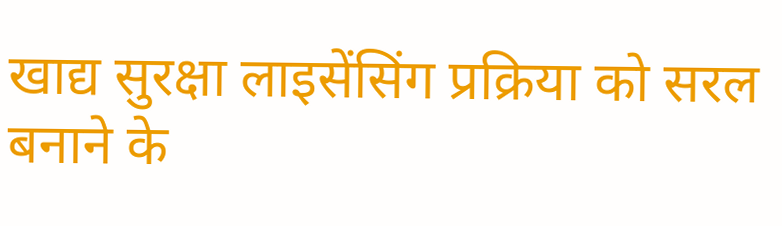खाद्य सुरक्षा लाइसेंसिंग प्रक्रिया को सरल बनाने के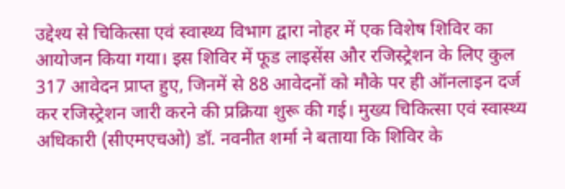उद्देश्य से चिकित्सा एवं स्वास्थ्य विभाग द्वारा नोहर में एक विशेष शिविर का आयोजन किया गया। इस शिविर में फूड लाइसेंस और रजिस्ट्रेशन के लिए कुल 317 आवेदन प्राप्त हुए, जिनमें से 88 आवेदनों को मौके पर ही ऑनलाइन दर्ज कर रजिस्ट्रेशन जारी करने की प्रक्रिया शुरू की गई। मुख्य चिकित्सा एवं स्वास्थ्य अधिकारी (सीएमएचओ) डॉ. नवनीत शर्मा ने बताया कि शिविर के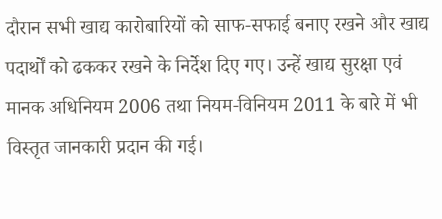दौरान सभी खाद्य कारोबारियों को साफ-सफाई बनाए रखने और खाद्य पदार्थों को ढककर रखने के निर्देश दिए गए। उन्हें खाद्य सुरक्षा एवं मानक अधिनियम 2006 तथा नियम-विनियम 2011 के बारे में भी विस्तृत जानकारी प्रदान की गई।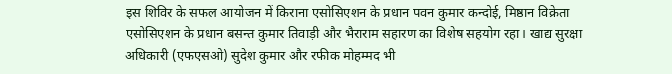इस शिविर के सफल आयोजन में किराना एसोसिएशन के प्रधान पवन कुमार कन्दोई, मिष्ठान विक्रेता एसोसिएशन के प्रधान बसन्त कुमार तिवाड़ी और भैराराम सहारण का विशेष सहयोग रहा। खाद्य सुरक्षा अधिकारी (एफएसओ) सुदेश कुमार और रफीक मोहम्मद भी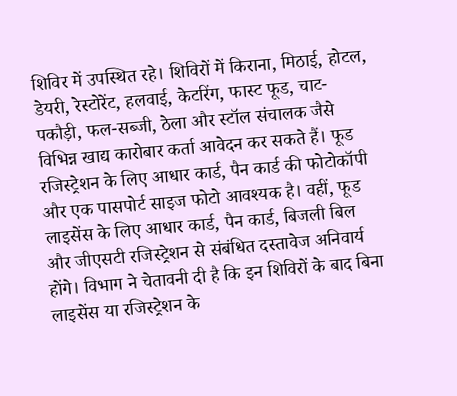शिविर में उपस्थित रहे। शिविरों में किराना, मिठाई, होटल, डेयरी, रेस्टोरेंट, हलवाई, केटरिंग, फास्ट फूड, चाट-पकौड़ी, फल-सब्जी, ठेला और स्टॉल संचालक जैसे विभिन्न खाद्य कारोबार कर्ता आवेदन कर सकते हैं। फूड रजिस्ट्रेशन के लिए आधार कार्ड, पैन कार्ड की फोटोकॉपी और एक पासपोर्ट साइज फोटो आवश्यक है। वहीं, फूड लाइसेंस के लिए आधार कार्ड, पैन कार्ड, बिजली बिल और जीएसटी रजिस्ट्रेशन से संबंधित दस्तावेज अनिवार्य होंगे। विभाग ने चेतावनी दी है कि इन शिविरों के बाद बिना लाइसेंस या रजिस्ट्रेशन के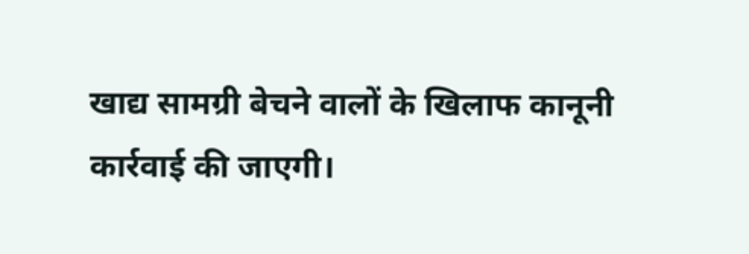खाद्य सामग्री बेचने वालों के खिलाफ कानूनी कार्रवाई की जाएगी।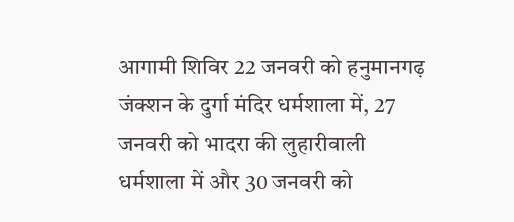आगामी शिविर 22 जनवरी को हनुमानगढ़ जंक्शन के दुर्गा मंदिर धर्मशाला में, 27 जनवरी को भादरा की लुहारीवाली धर्मशाला में और 30 जनवरी को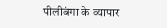पीलीबंगा के व्यापार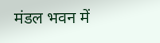मंडल भवन में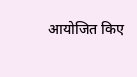आयोजित किए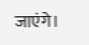जाएंगे।